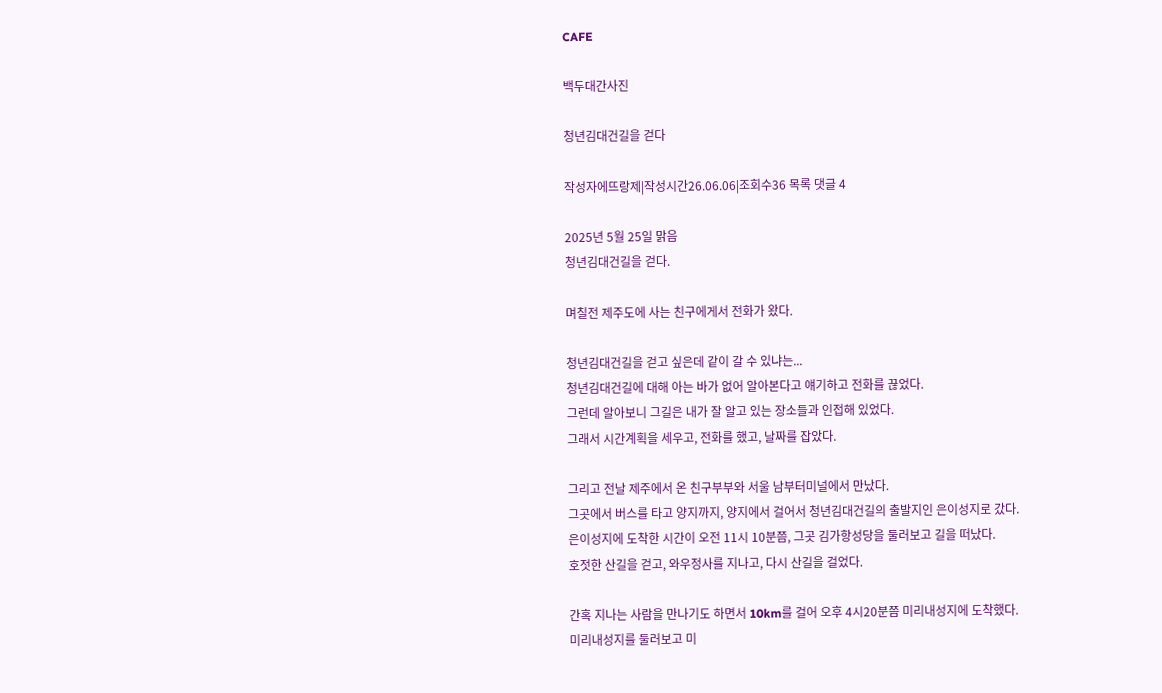CAFE

백두대간사진

청년김대건길을 걷다

작성자에뜨랑제|작성시간26.06.06|조회수36 목록 댓글 4

2025년 5월 25일 맑음
청년김대건길을 걷다.

며칠전 제주도에 사는 친구에게서 전화가 왔다.

청년김대건길을 걷고 싶은데 같이 갈 수 있냐는...
청년김대건길에 대해 아는 바가 없어 알아본다고 얘기하고 전화를 끊었다.
그런데 알아보니 그길은 내가 잘 알고 있는 장소들과 인접해 있었다.
그래서 시간계획을 세우고, 전화를 했고, 날짜를 잡았다.

그리고 전날 제주에서 온 친구부부와 서울 남부터미널에서 만났다.
그곳에서 버스를 타고 양지까지, 양지에서 걸어서 청년김대건길의 출발지인 은이성지로 갔다.
은이성지에 도착한 시간이 오전 11시 10분쯤, 그곳 김가항성당을 둘러보고 길을 떠났다.
호젓한 산길을 걷고, 와우정사를 지나고, 다시 산길을 걸었다.

간혹 지나는 사람을 만나기도 하면서 10km를 걸어 오후 4시20분쯤 미리내성지에 도착했다.
미리내성지를 둘러보고 미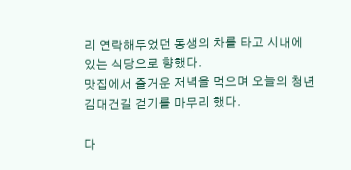리 연락해두었던 동생의 차를 타고 시내에 있는 식당으로 향했다.
맛집에서 즐거운 저녁을 먹으며 오늘의 청년김대건길 걷기를 마무리 했다.

다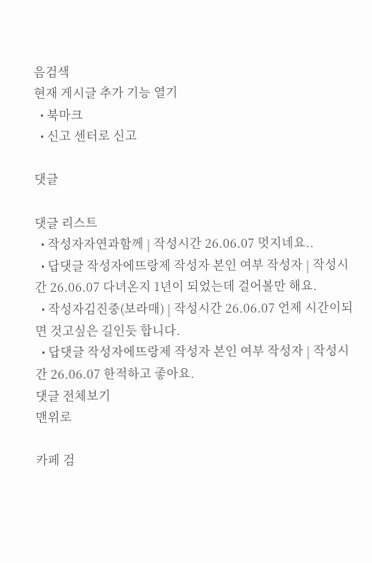음검색
현재 게시글 추가 기능 열기
  • 북마크
  • 신고 센터로 신고

댓글

댓글 리스트
  • 작성자자연과함께 | 작성시간 26.06.07 멋지네요..
  • 답댓글 작성자에뜨랑제 작성자 본인 여부 작성자 | 작성시간 26.06.07 다녀온지 1년이 되었는데 걸어볼만 해요.
  • 작성자김진중(보라매) | 작성시간 26.06.07 언제 시간이되면 것고싶은 길인듯 합니다.
  • 답댓글 작성자에뜨랑제 작성자 본인 여부 작성자 | 작성시간 26.06.07 한적하고 좋아요.
댓글 전체보기
맨위로

카페 검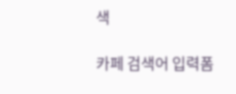색

카페 검색어 입력폼